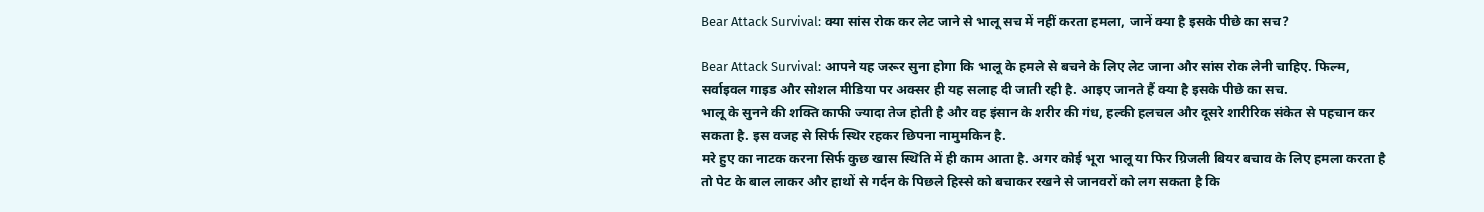Bear Attack Survival: क्या सांस रोक कर लेट जाने से भालू सच में नहीं करता हमला, जानें क्या है इसके पीछे का सच?

Bear Attack Survival: आपने यह जरूर सुना होगा कि भालू के हमले से बचने के लिए लेट जाना और सांस रोक लेनी चाहिए. फिल्म, सर्वाइवल गाइड और सोशल मीडिया पर अक्सर ही यह सलाह दी जाती रही है. आइए जानते हैं क्या है इसके पीछे का सच.
भालू के सुनने की शक्ति काफी ज्यादा तेज होती है और वह इंसान के शरीर की गंध, हल्की हलचल और दूसरे शारीरिक संकेत से पहचान कर सकता है. इस वजह से सिर्फ स्थिर रहकर छिपना नामुमकिन है.
मरे हुए का नाटक करना सिर्फ कुछ खास स्थिति में ही काम आता है. अगर कोई भूरा भालू या फिर ग्रिजली बियर बचाव के लिए हमला करता है तो पेट के बाल लाकर और हाथों से गर्दन के पिछले हिस्से को बचाकर रखने से जानवरों को लग सकता है कि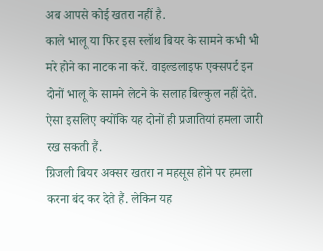अब आपसे कोई खतरा नहीं है.
काले भालू या फिर इस स्लॉथ बियर के सामने कभी भी मरे होने का नाटक ना करें. वाइल्डलाइफ एक्सपर्ट इन दोनों भालू के सामने लेटने के सलाह बिल्कुल नहीं देते. ऐसा इसलिए क्योंकि यह दोनों ही प्रजातियां हमला जारी रख सकती हैं.
ग्रिजली बियर अक्सर खतरा न महसूस होने पर हमला करना बंद कर देते हैं. लेकिन यह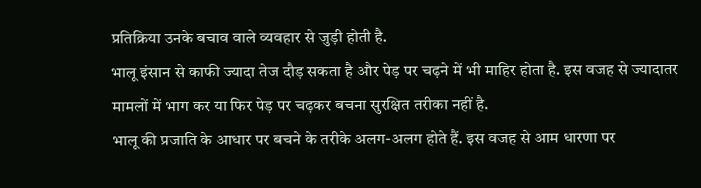प्रतिक्रिया उनके बचाव वाले व्यवहार से जुड़ी होती है.
भालू इंसान से काफी ज्यादा तेज दौड़ सकता है और पेड़ पर चढ़ने में भी माहिर होता है. इस वजह से ज्यादातर मामलों में भाग कर या फिर पेड़ पर चढ़कर बचना सुरक्षित तरीका नहीं है.
भालू की प्रजाति के आधार पर बचने के तरीके अलग-अलग होते हैं. इस वजह से आम धारणा पर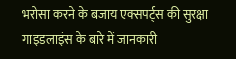भरोसा करने के बजाय एक्सपर्ट्स की सुरक्षा गाइडलाइंस के बारे में जानकारी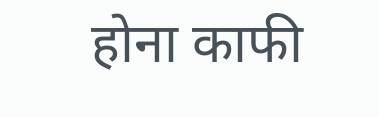होना काफी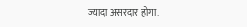ज्यादा असरदार होगा.